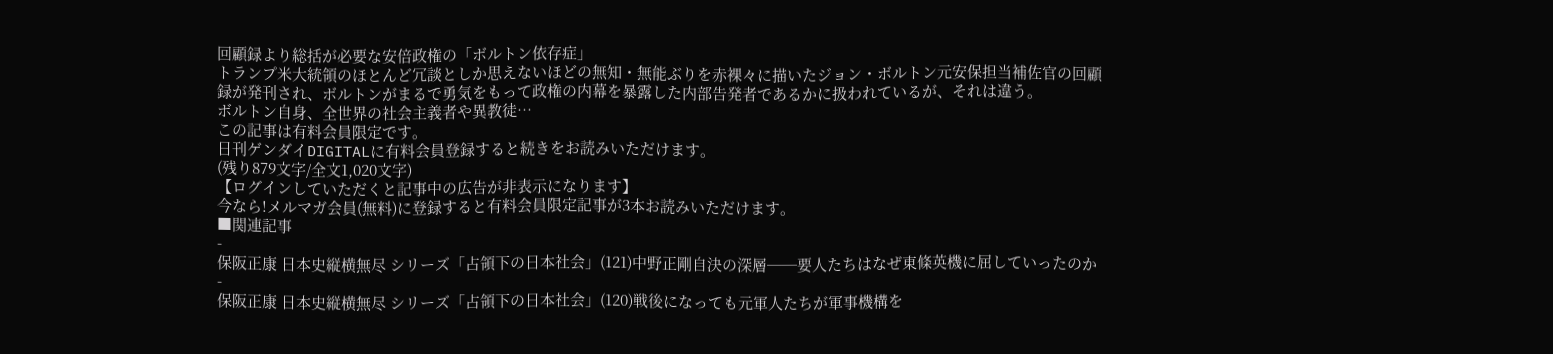回顧録より総括が必要な安倍政権の「ボルトン依存症」
トランプ米大統領のほとんど冗談としか思えないほどの無知・無能ぶりを赤裸々に描いたジョン・ボルトン元安保担当補佐官の回顧録が発刊され、ボルトンがまるで勇気をもって政権の内幕を暴露した内部告発者であるかに扱われているが、それは違う。
ボルトン自身、全世界の社会主義者や異教徒…
この記事は有料会員限定です。
日刊ゲンダイDIGITALに有料会員登録すると続きをお読みいただけます。
(残り879文字/全文1,020文字)
【ログインしていただくと記事中の広告が非表示になります】
今なら!メルマガ会員(無料)に登録すると有料会員限定記事が3本お読みいただけます。
■関連記事
-
保阪正康 日本史縦横無尽 シリーズ「占領下の日本社会」(121)中野正剛自決の深層──要人たちはなぜ東條英機に屈していったのか
-
保阪正康 日本史縦横無尽 シリーズ「占領下の日本社会」(120)戦後になっても元軍人たちが軍事機構を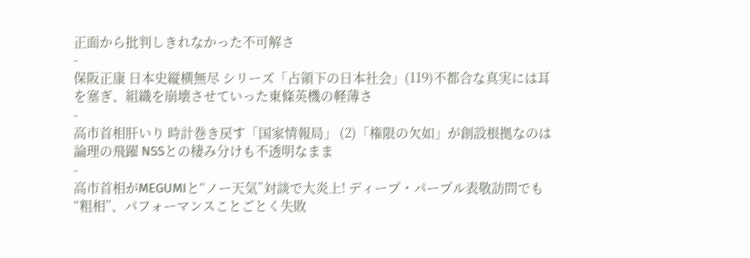正面から批判しきれなかった不可解さ
-
保阪正康 日本史縦横無尽 シリーズ「占領下の日本社会」(119)不都合な真実には耳を塞ぎ、組織を崩壊させていった東條英機の軽薄さ
-
高市首相肝いり 時計巻き戻す「国家情報局」 (2)「権限の欠如」が創設根拠なのは論理の飛躍 NSSとの棲み分けも不透明なまま
-
高市首相がMEGUMIと“ノー天気”対談で大炎上! ディープ・パープル表敬訪問でも“粗相”、パフォーマンスことごとく失敗